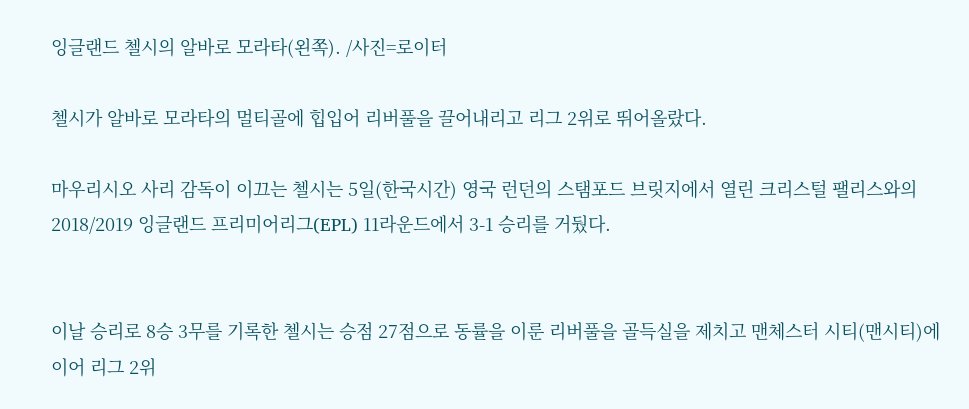잉글랜드 첼시의 알바로 모라타(왼쪽). /사진=로이터

첼시가 알바로 모라타의 멀티골에 힙입어 리버풀을 끌어내리고 리그 2위로 뛰어올랐다.

마우리시오 사리 감독이 이끄는 첼시는 5일(한국시간) 영국 런던의 스탬포드 브릿지에서 열린 크리스털 팰리스와의 2018/2019 잉글랜드 프리미어리그(EPL) 11라운드에서 3-1 승리를 거뒀다.


이날 승리로 8승 3무를 기록한 첼시는 승점 27점으로 동률을 이룬 리버풀을 골득실을 제치고 맨체스터 시티(맨시티)에 이어 리그 2위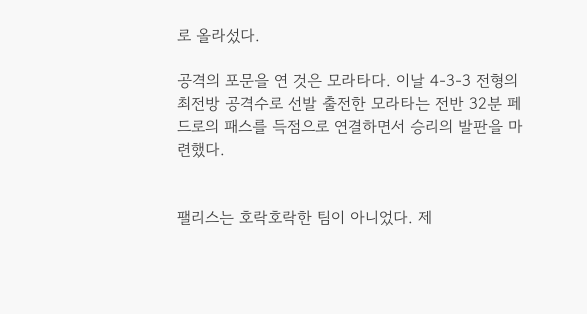로 올라섰다.

공격의 포문을 연 것은 모라타다. 이날 4-3-3 전형의 최전방 공격수로 선발 출전한 모라타는 전반 32분 페드로의 패스를 득점으로 연결하면서 승리의 발판을 마련했다.


팰리스는 호락호락한 팀이 아니었다. 제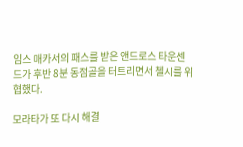임스 매카서의 패스를 받은 앤드로스 타운센드가 후반 8분 동점골을 터트리면서 첼시를 위협했다.

모라타가 또 다시 해결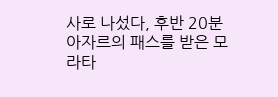사로 나섰다, 후반 20분 아자르의 패스를 받은 모라타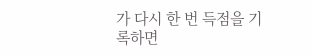가 다시 한 번 득점을 기록하면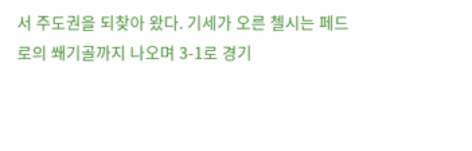서 주도권을 되찾아 왔다. 기세가 오른 첼시는 페드로의 쐐기골까지 나오며 3-1로 경기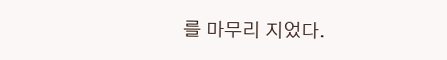를 마무리 지었다.